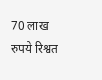70 लाख रुपये रिश्वत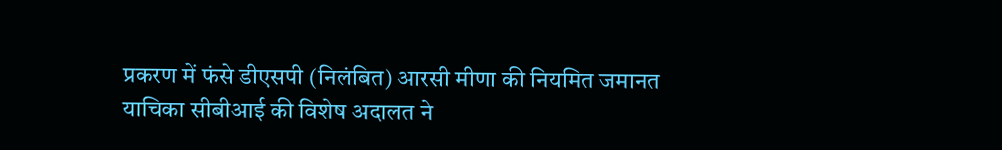प्रकरण में फंसे डीएसपी (निलंबित) आरसी मीणा की नियमित जमानत याचिका सीबीआई की विशेष अदालत ने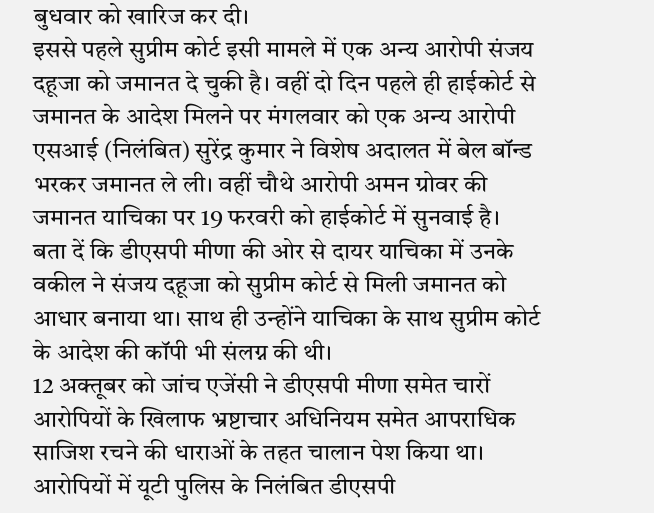बुधवार को खारिज कर दी।
इससे पहले सुप्रीम कोर्ट इसी मामले में एक अन्य आरोपी संजय दहूजा को जमानत दे चुकी है। वहीं दो दिन पहले ही हाईकोर्ट से जमानत के आदेश मिलने पर मंगलवार को एक अन्य आरोपी एसआई (निलंबित) सुरेंद्र कुमार ने विशेष अदालत में बेल बॉन्ड भरकर जमानत ले ली। वहीं चौथे आरोपी अमन ग्रोवर की जमानत याचिका पर 19 फरवरी को हाईकोर्ट में सुनवाई है।
बता दें कि डीएसपी मीणा की ओर से दायर याचिका में उनके वकील ने संजय दहूजा को सुप्रीम कोर्ट से मिली जमानत को आधार बनाया था। साथ ही उन्होंने याचिका के साथ सुप्रीम कोर्ट के आदेश की कॉपी भी संलग्न की थी।
12 अक्तूबर को जांच एजेंसी ने डीएसपी मीणा समेत चारों आरोपियों के खिलाफ भ्रष्टाचार अधिनियम समेत आपराधिक साजिश रचने की धाराओं के तहत चालान पेश किया था। आरोपियों में यूटी पुलिस के निलंबित डीएसपी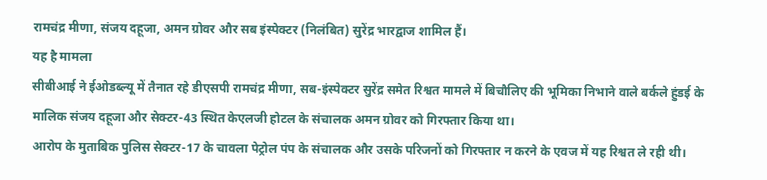रामचंद्र मीणा, संजय दहूजा, अमन ग्रोवर और सब इंस्पेक्टर (निलंबित) सुरेंद्र भारद्वाज शामिल हैं।
यह है मामला
सीबीआई ने ईओडब्ल्यू में तैनात रहे डीएसपी रामचंद्र मीणा, सब-इंस्पेक्टर सुरेंद्र समेत रिश्वत मामले में बिचौलिए की भूमिका निभाने वाले बर्कले हुंडई के मालिक संजय दहूजा और सेक्टर-43 स्थित केएलजी होटल के संचालक अमन ग्रोवर को गिरफ्तार किया था।
आरोप के मुताबिक पुलिस सेक्टर-17 के चावला पेट्रोल पंप के संचालक और उसके परिजनों को गिरफ्तार न करने के एवज में यह रिश्वत ले रही थी।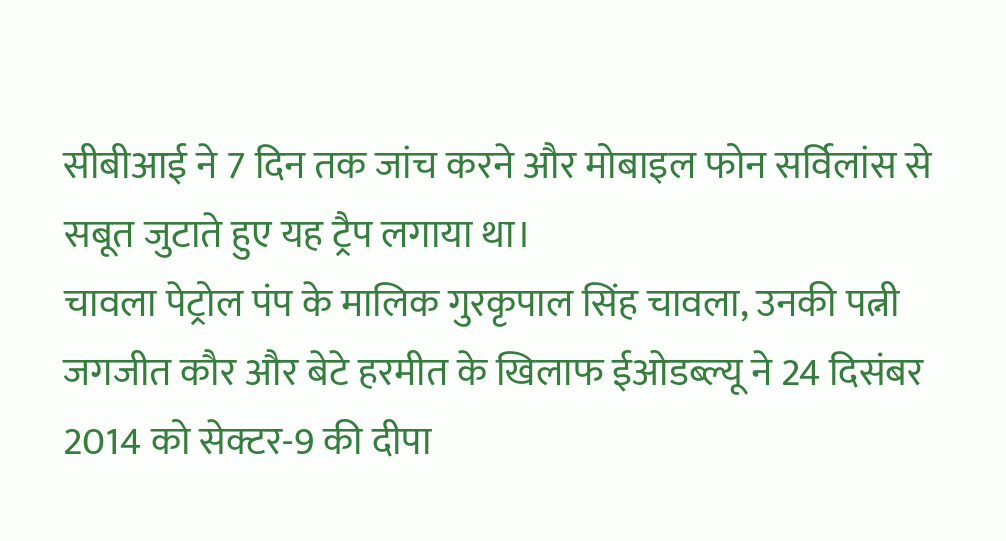सीबीआई ने 7 दिन तक जांच करने और मोबाइल फोन सर्विलांस से सबूत जुटाते हुए यह ट्रैप लगाया था।
चावला पेट्रोल पंप के मालिक गुरकृपाल सिंह चावला, उनकी पत्नी जगजीत कौर और बेटे हरमीत के खिलाफ ईओडब्ल्यू ने 24 दिसंबर 2014 को सेक्टर-9 की दीपा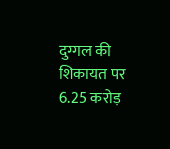दुग्गल की शिकायत पर 6.25 करोड़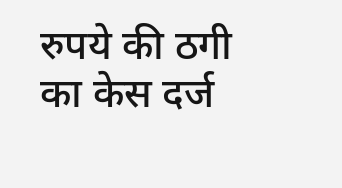रुपये की ठगी का केस दर्ज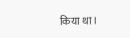किया था।